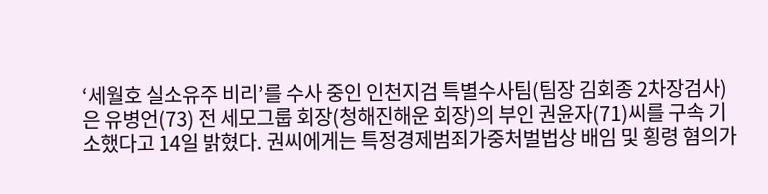‘세월호 실소유주 비리’를 수사 중인 인천지검 특별수사팀(팀장 김회종 2차장검사)은 유병언(73) 전 세모그룹 회장(청해진해운 회장)의 부인 권윤자(71)씨를 구속 기소했다고 14일 밝혔다. 권씨에게는 특정경제범죄가중처벌법상 배임 및 횡령 혐의가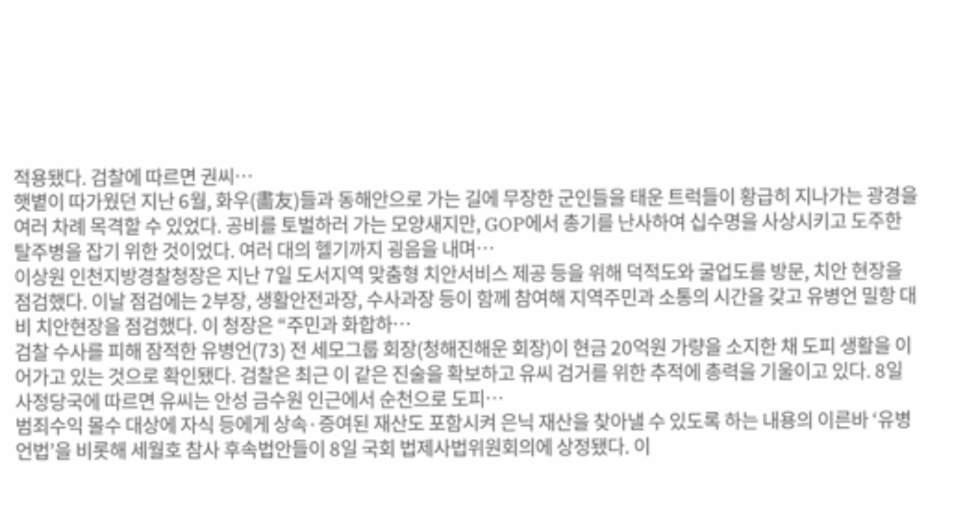적용됐다. 검찰에 따르면 권씨…
햇볕이 따가웠던 지난 6월, 화우(畵友)들과 동해안으로 가는 길에 무장한 군인들을 태운 트럭들이 황급히 지나가는 광경을 여러 차례 목격할 수 있었다. 공비를 토벌하러 가는 모양새지만, GOP에서 총기를 난사하여 십수명을 사상시키고 도주한 탈주병을 잡기 위한 것이었다. 여러 대의 헬기까지 굉음을 내며…
이상원 인천지방경찰청장은 지난 7일 도서지역 맞춤형 치안서비스 제공 등을 위해 덕적도와 굴업도를 방문, 치안 현장을 점검했다. 이날 점검에는 2부장, 생활안전과장, 수사과장 등이 함께 참여해 지역주민과 소통의 시간을 갖고 유병언 밀항 대비 치안현장을 점검했다. 이 청장은 “주민과 화합하…
검찰 수사를 피해 잠적한 유병언(73) 전 세모그룹 회장(청해진해운 회장)이 현금 20억원 가량을 소지한 채 도피 생활을 이어가고 있는 것으로 확인됐다. 검찰은 최근 이 같은 진술을 확보하고 유씨 검거를 위한 추적에 총력을 기울이고 있다. 8일 사정당국에 따르면 유씨는 안성 금수원 인근에서 순천으로 도피…
범죄수익 몰수 대상에 자식 등에게 상속·증여된 재산도 포함시켜 은닉 재산을 찾아낼 수 있도록 하는 내용의 이른바 ‘유병언법’을 비롯해 세월호 참사 후속법안들이 8일 국회 법제사법위원회의에 상정됐다. 이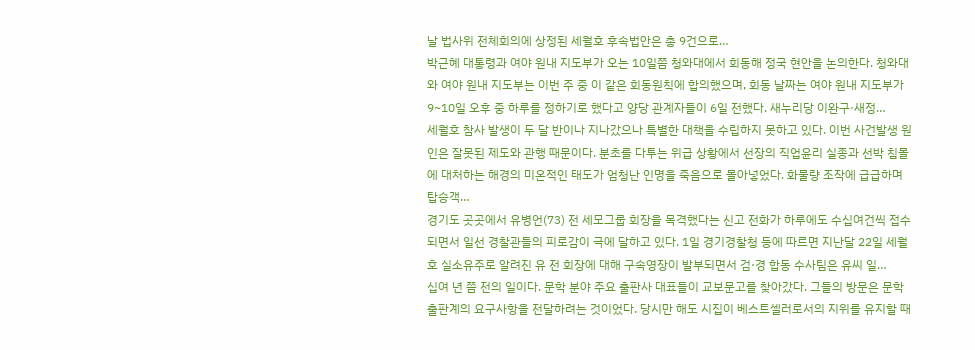날 법사위 전체회의에 상정된 세월호 후속법안은 총 9건으로…
박근혜 대통령과 여야 원내 지도부가 오는 10일쯤 청와대에서 회동해 정국 현안을 논의한다. 청와대와 여야 원내 지도부는 이번 주 중 이 같은 회동원칙에 합의했으며, 회동 날짜는 여야 원내 지도부가 9~10일 오후 중 하루를 정하기로 했다고 양당 관계자들이 6일 전했다. 새누리당 이완구·새정…
세월호 참사 발생이 두 달 반이나 지나갔으나 특별한 대책을 수립하지 못하고 있다. 이번 사건발생 원인은 잘못된 제도와 관행 때문이다. 분초를 다투는 위급 상황에서 선장의 직업윤리 실종과 선박 침몰에 대처하는 해경의 미온적인 태도가 엄청난 인명을 죽음으로 몰아넣었다. 화물량 조작에 급급하며 탑승객…
경기도 곳곳에서 유병언(73) 전 세모그룹 회장을 목격했다는 신고 전화가 하루에도 수십여건씩 접수되면서 일선 경찰관들의 피로감이 극에 달하고 있다. 1일 경기경찰청 등에 따르면 지난달 22일 세월호 실소유주로 알려진 유 전 회장에 대해 구속영장이 발부되면서 검·경 합동 수사팀은 유씨 일…
십여 년 쯤 전의 일이다. 문학 분야 주요 출판사 대표들이 교보문고를 찾아갔다. 그들의 방문은 문학 출판계의 요구사항을 전달하려는 것이었다. 당시만 해도 시집이 베스트셀러로서의 지위를 유지할 때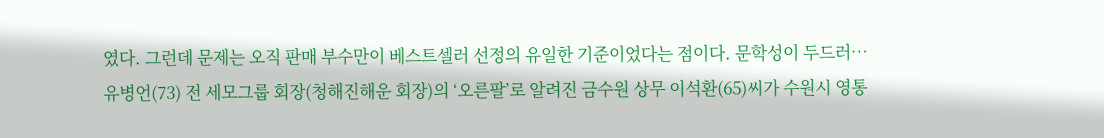였다. 그런데 문제는 오직 판매 부수만이 베스트셀러 선정의 유일한 기준이었다는 점이다. 문학성이 두드러…
유병언(73) 전 세모그룹 회장(청해진해운 회장)의 ‘오른팔’로 알려진 금수원 상무 이석환(65)씨가 수원시 영통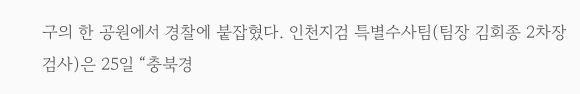구의 한 공원에서 경찰에 붙잡혔다. 인천지검 특별수사팀(팀장 김회종 2차장검사)은 25일 “충북경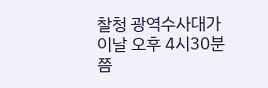찰청 광역수사대가 이날 오후 4시30분쯤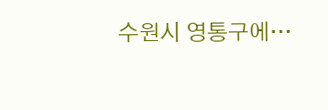수원시 영통구에…